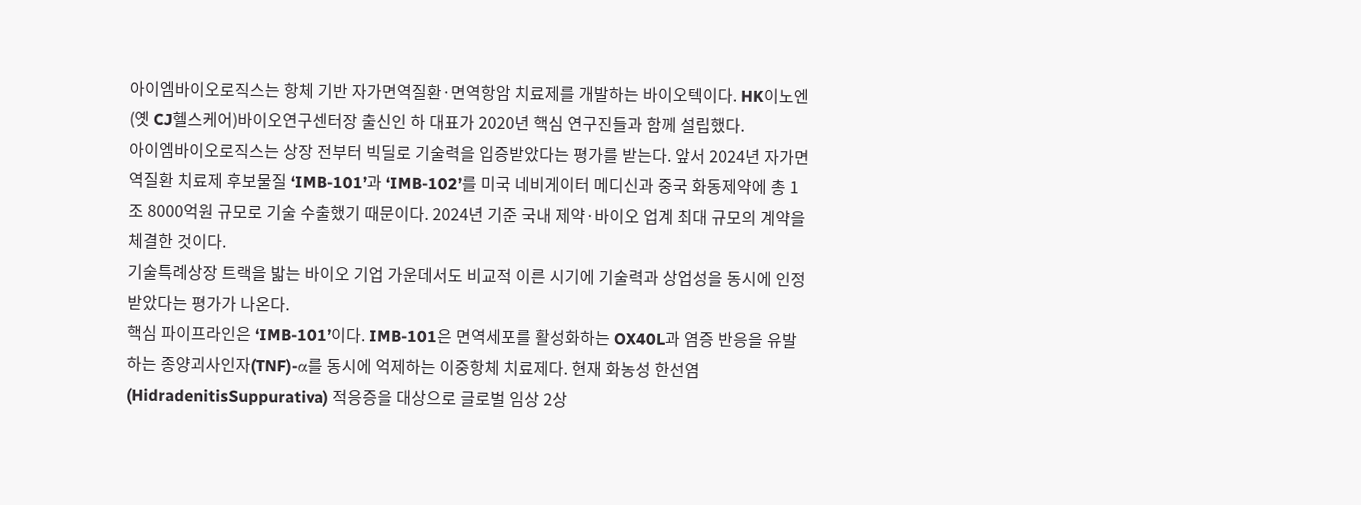아이엠바이오로직스는 항체 기반 자가면역질환·면역항암 치료제를 개발하는 바이오텍이다. HK이노엔(옛 CJ헬스케어)바이오연구센터장 출신인 하 대표가 2020년 핵심 연구진들과 함께 설립했다.
아이엠바이오로직스는 상장 전부터 빅딜로 기술력을 입증받았다는 평가를 받는다. 앞서 2024년 자가면역질환 치료제 후보물질 ‘IMB-101’과 ‘IMB-102’를 미국 네비게이터 메디신과 중국 화동제약에 총 1조 8000억원 규모로 기술 수출했기 때문이다. 2024년 기준 국내 제약·바이오 업계 최대 규모의 계약을 체결한 것이다.
기술특례상장 트랙을 밟는 바이오 기업 가운데서도 비교적 이른 시기에 기술력과 상업성을 동시에 인정받았다는 평가가 나온다.
핵심 파이프라인은 ‘IMB-101’이다. IMB-101은 면역세포를 활성화하는 OX40L과 염증 반응을 유발하는 종양괴사인자(TNF)-α를 동시에 억제하는 이중항체 치료제다. 현재 화농성 한선염(HidradenitisSuppurativa) 적응증을 대상으로 글로벌 임상 2상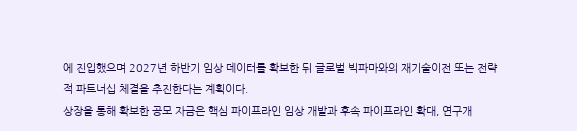에 진입했으며 2027년 하반기 임상 데이터를 확보한 뒤 글로벌 빅파마와의 재기술이전 또는 전략적 파트너십 체결을 추진한다는 계획이다.
상장을 통해 확보한 공모 자금은 핵심 파이프라인 임상 개발과 후속 파이프라인 확대, 연구개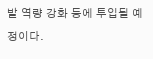발 역량 강화 등에 투입될 예정이다.